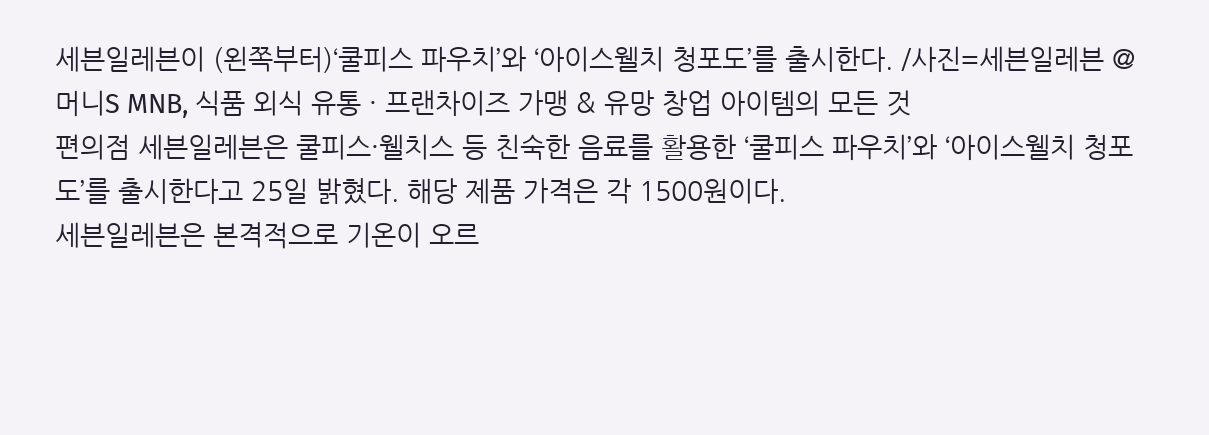세븐일레븐이 (왼쪽부터)‘쿨피스 파우치’와 ‘아이스웰치 청포도’를 출시한다. /사진=세븐일레븐 @머니S MNB, 식품 외식 유통 · 프랜차이즈 가맹 & 유망 창업 아이템의 모든 것
편의점 세븐일레븐은 쿨피스·웰치스 등 친숙한 음료를 활용한 ‘쿨피스 파우치’와 ‘아이스웰치 청포도’를 출시한다고 25일 밝혔다. 해당 제품 가격은 각 1500원이다.
세븐일레븐은 본격적으로 기온이 오르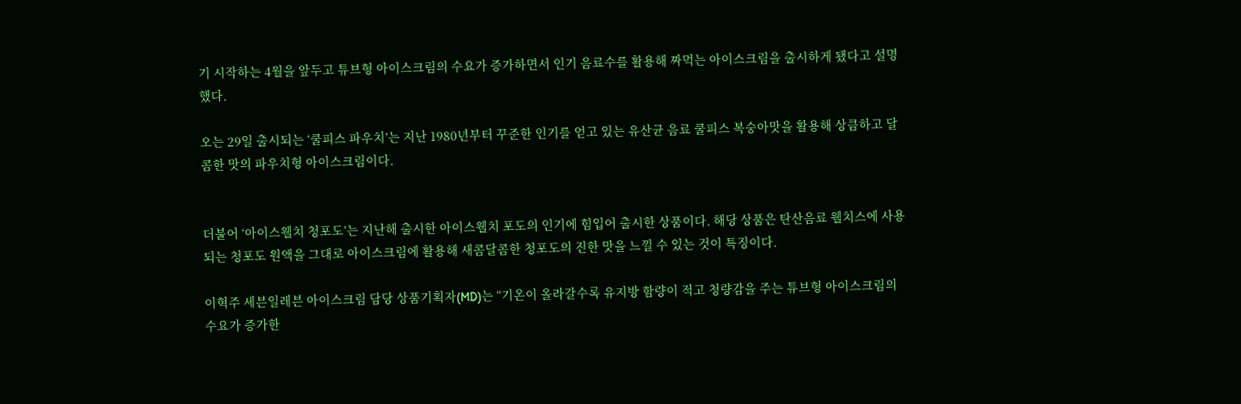기 시작하는 4월을 앞두고 튜브형 아이스크림의 수요가 증가하면서 인기 음료수를 활용해 짜먹는 아이스크림을 출시하게 됐다고 설명했다.

오는 29일 출시되는 ‘쿨피스 파우치’는 지난 1980년부터 꾸준한 인기를 얻고 있는 유산균 음료 쿨피스 복숭아맛을 활용해 상큼하고 달콤한 맛의 파우치형 아이스크림이다.


더불어 ‘아이스웰치 청포도’는 지난해 출시한 아이스웰치 포도의 인기에 힘입어 출시한 상품이다. 해당 상품은 탄산음료 웰치스에 사용되는 청포도 원액을 그대로 아이스크림에 활용해 새콤달콤한 청포도의 진한 맛을 느낄 수 있는 것이 특징이다.

이혁주 세븐일레븐 아이스크림 담당 상품기획자(MD)는 “기온이 올라갈수록 유지방 함량이 적고 청량감을 주는 튜브형 아이스크림의 수요가 증가한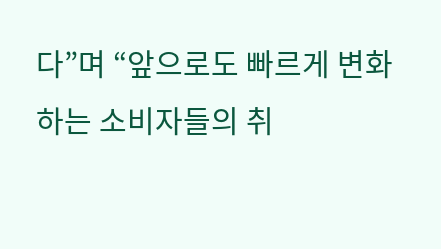다”며 “앞으로도 빠르게 변화하는 소비자들의 취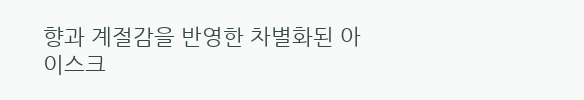향과 계절감을 반영한 차별화된 아이스크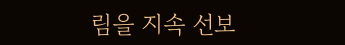림을 지속 선보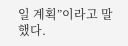일 계획”이라고 말했다.